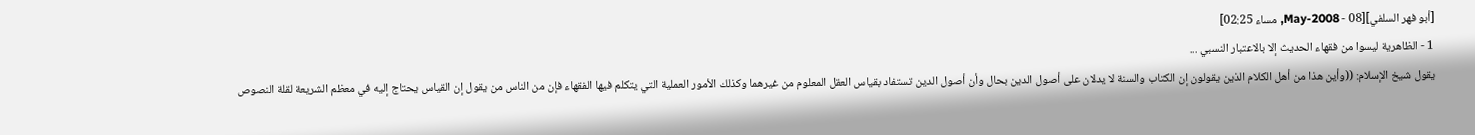[أبو فهر السلفي][08 - May-2008, مساء 02:25]
1 - الظاهرية ليسوا من فقهاء الحديث إلا بالاعتبار النسبي ...
يقول شيخ الإسلام: ((وأين هذا من أهل الكلام الذين يقولون إن الكتاب والسنة لا يدلان على أصول الدين بحال وأن أصول الدين تستفاد بقياس العقل المعلوم من غيرهما وكذلك الأمور العملية التي يتكلم فيها الفقهاء فإن من الناس من يقول إن القياس يحتاج إليه في معظم الشريعة لقلة النصوص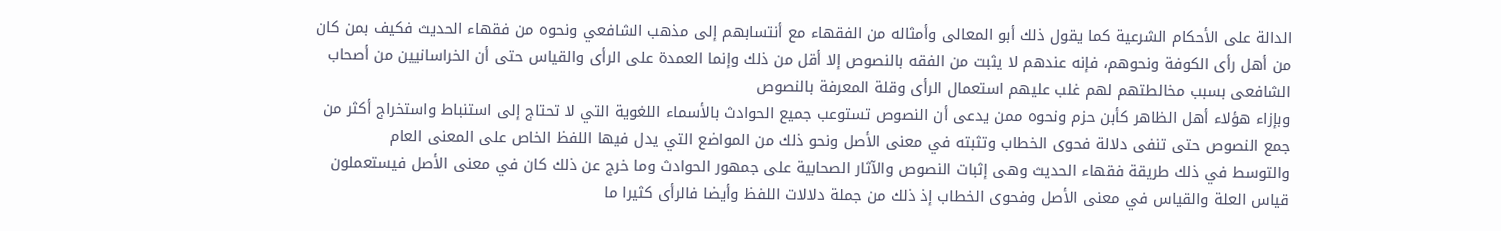الدالة على الأحكام الشرعية كما يقول ذلك أبو المعالى وأمثاله من الفقهاء مع أنتسابهم إلى مذهب الشافعي ونحوه من فقهاء الحديث فكيف بمن كان من أهل رأى الكوفة ونحوهم، فإنه عندهم لا يثبت من الفقه بالنصوص إلا أقل من ذلك وإنما العمدة على الرأى والقياس حتى أن الخراسانيين من أصحاب الشافعى بسبب مخالطتهم لهم غلب عليهم استعمال الرأى وقلة المعرفة بالنصوص
وبإزاء هؤلاء أهل الظاهر كأبن حزم ونحوه ممن يدعى أن النصوص تستوعب جميع الحوادث بالأسماء اللغوية التي لا تحتاج إلى استنباط واستخراج أكثر من جمع النصوص حتى تنفى دلالة فحوى الخطاب وتثبته في معنى الأصل ونحو ذلك من المواضع التي يدل فيها اللفظ الخاص على المعنى العام
والتوسط في ذلك طريقة فقهاء الحديث وهى إثبات النصوص والآثار الصحابية على جمهور الحوادث وما خرج عن ذلك كان في معنى الأصل فيستعملون قياس العلة والقياس في معنى الأصل وفحوى الخطاب إذ ذلك من جملة دلالات اللفظ وأيضا فالرأى كثيرا ما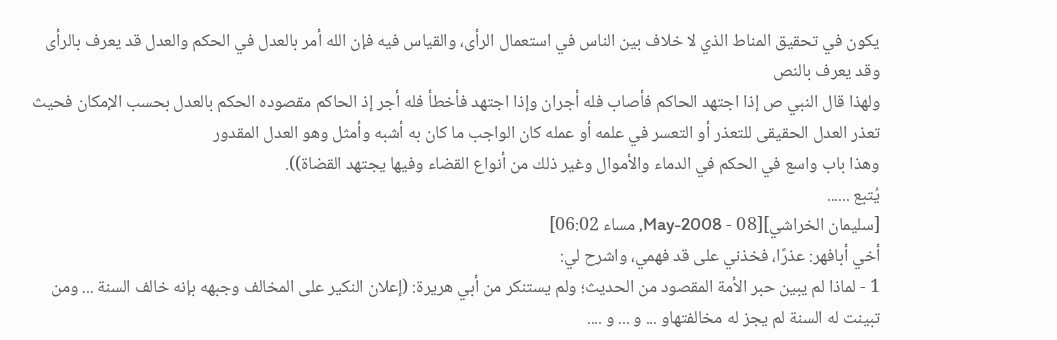يكون في تحقيق المناط الذي لا خلاف بين الناس في استعمال الرأى، والقياس فيه فإن الله أمر بالعدل في الحكم والعدل قد يعرف بالرأى وقد يعرف بالنص
ولهذا قال النبي ص إذا اجتهد الحاكم فأصاب فله أجران وإذا اجتهد فأخطأ فله أجر إذ الحاكم مقصوده الحكم بالعدل بحسب الإمكان فحيث تعذر العدل الحقيقى للتعذر أو التعسر في علمه أو عمله كان الواجب ما كان به أشبه وأمثل وهو العدل المقدور
وهذا باب واسع في الحكم في الدماء والأموال وغير ذلك من أنواع القضاء وفيها يجتهد القضاة)).
يُتبع ......
[سليمان الخراشي][08 - May-2008, مساء 06:02]
أخي أبافهر: عذرًا، فخذني على قد فهمي، واشرح لي:
1 - لماذا لم يبين حبر الأمة المقصود من الحديث؛ ولم يستنكر من أبي هريرة: (إعلان النكير على المخالف وجبهه بإنه خالف السنة ... ومن تبينت له السنة لم يجز له مخالفتهاو ... و ... و ....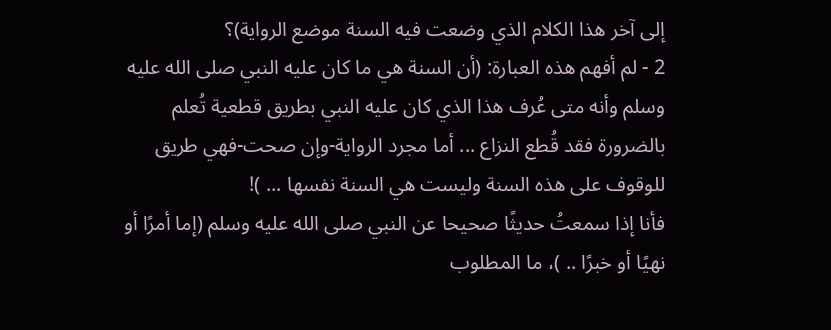إلى آخر هذا الكلام الذي وضعت فيه السنة موضع الرواية)؟
2 - لم أفهم هذه العبارة: (أن السنة هي ما كان عليه النبي صلى الله عليه وسلم وأنه متى عُرف هذا الذي كان عليه النبي بطريق قطعية تُعلم بالضرورة فقد قُطع النزاع ... أما مجرد الرواية-وإن صحت-فهي طريق للوقوف على هذه السنة وليست هي السنة نفسها ... )!
فأنا إذا سمعتُ حديثًا صحيحا عن النبي صلى الله عليه وسلم (إما أمرًا أو نهيًا أو خبرًا .. )، ما المطلوب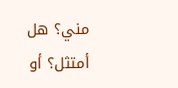مني؟ هل أمتثل؟ أو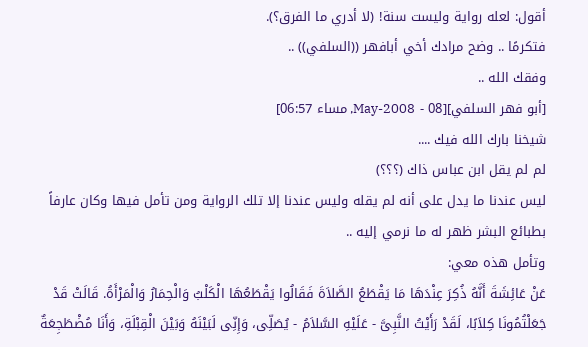أقول: لعله رواية وليست سنة! (لا أدري ما الفرق؟).
فتكرمًا .. وضح مرادك أخي أبافهر ((السلفي)) ..
وفقك الله ..
[أبو فهر السلفي][08 - May-2008, مساء 06:57]
شيخنا بارك الله فيك ....
لم لم يقل ابن عباس ذاك (؟؟؟)
ليس عندنا ما يدل على أنه لم يقله وليس عندنا إلا تلك الرواية ومن تأمل فيها وكان عارفاً بطبائع البشر ظهر له ما نرمي إليه ..
وتأمل هذه معي:
عَنْ عَائِشَةَ أَنَّهُ ذُكِرَ عِنْدَهَا مَا يَقْطَعُ الصَّلاَةَ فَقَالُوا يَقْطَعُهَا الْكَلْبُ وَالْحِمَارُ وَالْمَرْأَةُ. قَالَتْ قَدْ جَعَلْتُمُونَا كِلاَبًا، لَقَدْ رَأَيْتُ النَّبِىَّ - عَلَيْهِ السَّلاَمُ - يُصَلِّى، وَإِنِّى لَبَيْنَهُ وَبَيْنَ الْقِبْلَةِ، وَأَنَا مُضْطَجِعَةٌ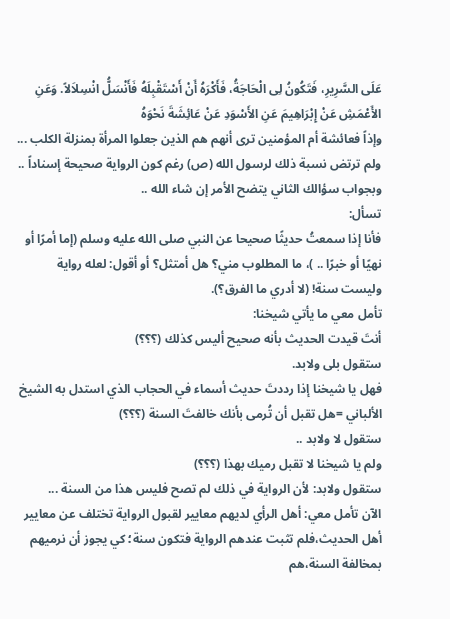عَلَى السَّرِيرِ، فَتَكُونُ لِى الْحَاجَةُ، فَأَكْرَهُ أَنْ أَسْتَقْبِلَهُ فَأَنْسَلُّ انْسِلاَلاً. وَعَنِ الأَعْمَشِ عَنْ إِبْرَاهِيمَ عَنِ الأَسْوَدِ عَنْ عَائِشَةَ نَحْوَهُ
وإذاً فعائشة أم المؤمنين ترى أنهم هم الذين جعلوا المرأة بمنزلة الكلب ... ولم ترتض نسبة ذلك لرسول الله (ص) رغم كون الرواية صحيحة إسناداً ..
وبجواب سؤالك الثاني يتضح الأمر إن شاء الله ..
تسأل:
فأنا إذا سمعتُ حديثًا صحيحا عن النبي صلى الله عليه وسلم (إما أمرًا أو نهيًا أو خبرًا .. )، ما المطلوب مني؟ هل أمتثل؟ أو أقول: لعله رواية وليست سنة! (لا أدري ما الفرق؟).
تأمل معي ما يأتي شيخنا:
أنتَ قيدت الحديث بأنه صحيح أليس كذلك (؟؟؟)
ستقول بلى ولابد.
فهل يا شيخنا إذا رددتَ حديث أسماء في الحجاب الذي استدل به الشيخ الألباني =هل تقبل أن تُرمى بأنك خالفتَ السنة (؟؟؟)
ستقول لا ولابد ..
ولم يا شيخنا لا تقبل رميك بهذا (؟؟؟)
ستقول ولابد: لأن الرواية في ذلك لم تصح فليس هذا من السنة ...
الآن تأمل معي: أهل الرأي لديهم معايير لقبول الرواية تختلف عن معايير أهل الحديث،فلم تثبت عندهم الرواية فتكون سنة؛ كي يجوز أن نرميهم بمخالفة السنة،هم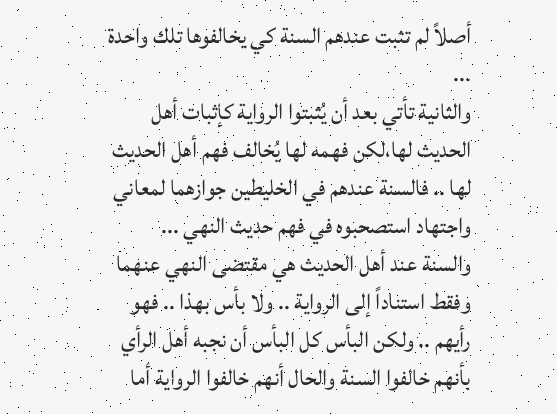أصلاً لم تثبت عندهم السنة كي يخالفوها تلك واحدة ...
والثانية تأتي بعد أن يُثبتوا الرواية كإثبات أهل الحديث لها،لكن فهمه لها يُخالف فهم أهل الحديث لها .. فالسنة عندهم في الخليطين جوازهما لمعاني واجتهاد استصحبوه في فهم حديث النهي ...
والسنة عند أهل الحديث هي مقتضى النهي عنهما وفقط استناداً إلى الرواية .. ولا بأس بهذا .. فهو رأيهم .. ولكن البأس كل البأس أن نجبه أهل الرأي بأنهم خالفوا السنة والحال أنهم خالفوا الرواية أما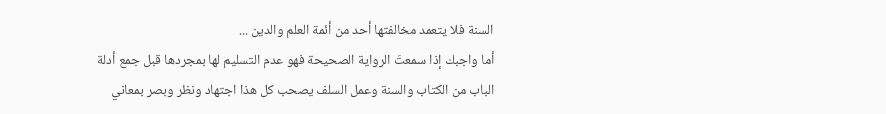السنة فلا يتعمد مخالفتها أحد من أئمة العلم والدين ...
أما واجبك إذا سمعتَ الرواية الصحيحة فهو عدم التسليم لها بمجردها قبل جمع أدلة الباب من الكتاب والسنة وعمل السلف يصحب كل هذا اجتهاد ونظر وبصر بمعاني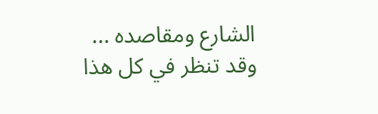الشارع ومقاصده ...
وقد تنظر في كل هذا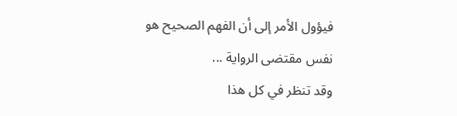فيؤول الأمر إلى أن الفهم الصحيح هو نفس مقتضى الرواية ...
وقد تنظر في كل هذا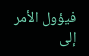فيؤول الأمر إلى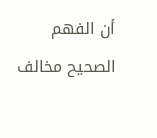أن الفهم الصحيح مخالف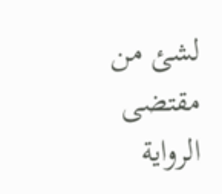لشئ من مقتضى الرواية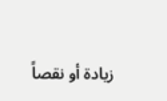زيادة أو نقصاً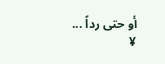أو حتى رداً ...
¥